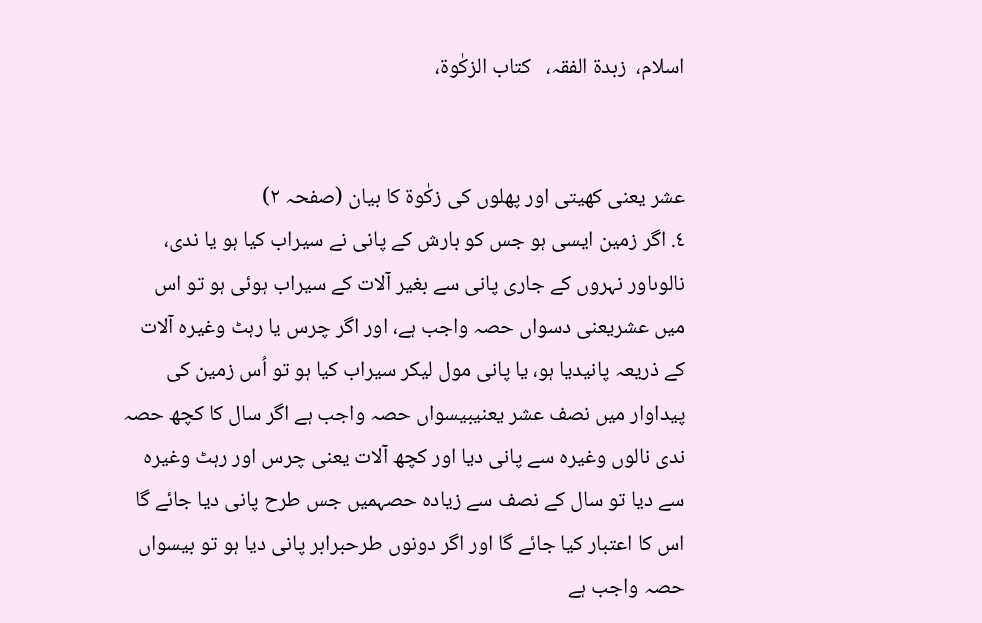اسلام،  زبدة الفقہ،   کتاب الزکٰوة،


عشر یعنی کھیتی اور پھلوں کی زکٰوة کا بیان (صفحہ ٢)
٤. اگر زمین ایسی ہو جس کو بارش کے پانی نے سیراب کیا ہو یا ندی، نالوںاور نہروں کے جاری پانی سے بغیر آلات کے سیراب ہوئی ہو تو اس میں عشریعنی دسواں حصہ واجب ہے، اور اگر چرس یا رہٹ وغیرہ آلات کے ذریعہ پانیدیا ہو، یا پانی مول لیکر سیراب کیا ہو تو اُس زمین کی پیداوار میں نصف عشر یعنیبیسواں حصہ واجب ہے اگر سال کا کچھ حصہ ندی نالوں وغیرہ سے پانی دیا اور کچھ آلات یعنی چرس اور رہٹ وغیرہ سے دیا تو سال کے نصف سے زیادہ حصہمیں جس طرح پانی دیا جائے گا اس کا اعتبار کیا جائے گا اور اگر دونوں طرحبرابر پانی دیا ہو تو بیسواں حصہ واجب ہے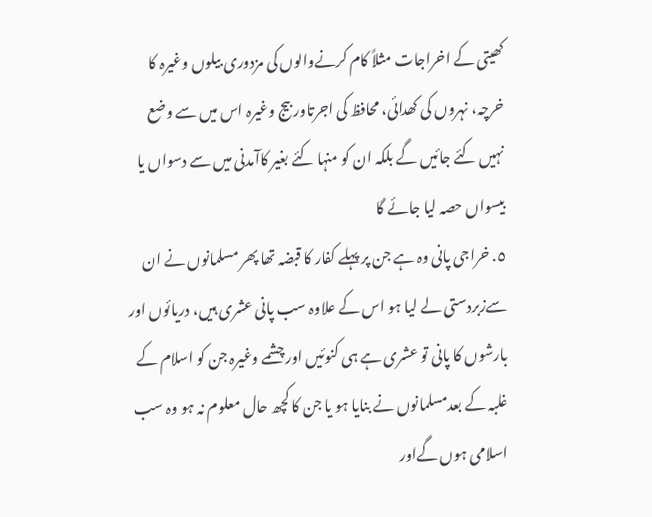کھیتی کے اخراجات مثلاً کام کرنےوالوں کی مزدوری بیلوں وغیرہ کا خرچہ، نہروں کی کھدائی، محافظ کی اجرتاور بیج وغیرہ اس میں سے وضع نہیں کئے جائیں گے بلکہ ان کو منہا کئے بغیر کاآمدنی میں سے دسواں یا بیسواں حصہ لیا جائے گا
٥. خراجی پانی وہ ہے جن پر پہلے کفار کا قبضہ تھا پھر مسلمانوں نے ان سےزبردستی لے لیا ہو اس کے علاوہ سب پانی عشری ہیں، دریائوں اور بارشوں کا پانی تو عشری ہے ہی کنوئیں اور چشمے وغیرہ جن کو اسلام کے غلبہ کے بعدمسلمانوں نے بنایا ہو یا جن کا کچھ حال معلوم نہ ہو وہ سب اسلامی ہوں گےاور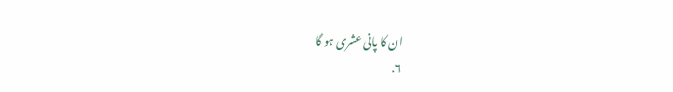ان کا پانی عشری ہو گا
٦.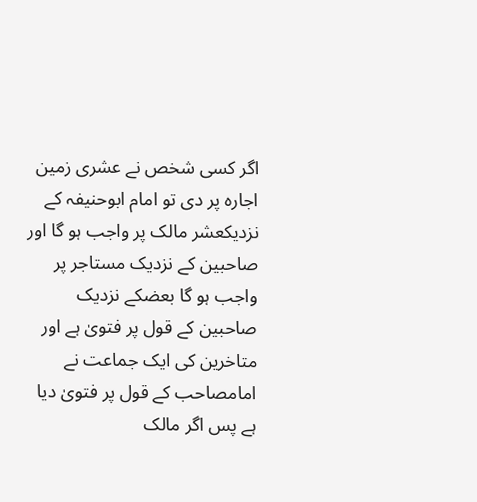اگر کسی شخص نے عشری زمین اجارہ پر دی تو امام ابوحنیفہ کے نزدیکعشر مالک پر واجب ہو گا اور صاحبین کے نزدیک مستاجر پر واجب ہو گا بعضکے نزدیک صاحبین کے قول پر فتویٰ ہے اور متاخرین کی ایک جماعت نے امامصاحب کے قول پر فتویٰ دیا ہے پس اگر مالک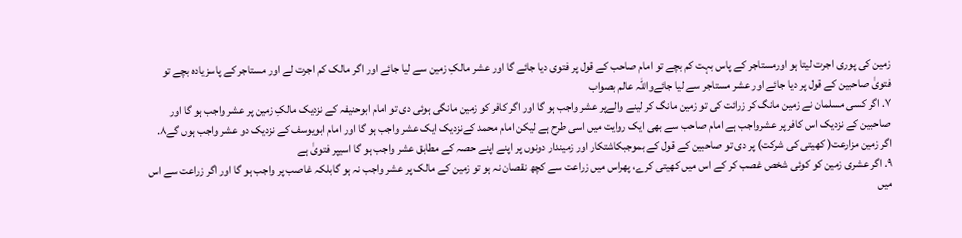زمین کی پوری اجرت لیتا ہو اورمستاجر کے پاس بہت کم بچے تو امام صاحب کے قول پر فتوی دیا جائے گا اور عشر مالکِ زمین سے لیا جائے اور اگر مالک کم اجرت لے اور مستاجر کے پاسزیادہ بچے تو فتویٰ صاحبین کے قول پر دیا جائے اور عشر مستاجر سے لیا جائےواللہ عالم بصواب
٧. اگر کسی مسلمان نے زمین مانگ کر زرائت کی تو زمین مانگ کر لینے والےپر عشر واجب ہو گا اور اگر کافر کو زمین مانگی ہوئی دی تو امام ابوحنیفہ کے نزدیک مالکِ زمین پر عشر واجب ہو گا اور صاحبین کے نزدیک اس کافر پر عشرواجب ہے امام صاحب سے بھی ایک روایت میں اسی طرح ہے لیکن امام محمد کےنزدیک ایک عشر واجب ہو گا اور امام ابویوسف کے نزدیک دو عشر واجب ہوں گے٨. اگر زمین مزارعت( کھیتی کی شرکت) پر دی تو صاحبین کے قول کے بموجبکاشتکار اور زمیندار دونوں پر اپنے اپنے حصہ کے مطابق عشر واجب ہو گا اسیپر فتویٰ ہے
٩. اگر عشری زمین کو کوئی شخص غصب کر کے اس میں کھیتی کرے، پھراس میں زراعت سے کچھ نقصان نہ ہو تو زمین کے مالک پر عشر واجب نہ ہو گابلکہ غاصب پر واجب ہو گا اور اگر زراعت سے اس میں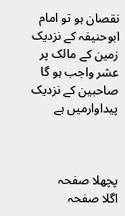نقصان ہو تو امام ابوحنیفہ کے نزدیک زمین کے مالک پر عشر واجب ہو گا صاحبین کے نزدیک پیداوارمیں ہے



پچھلا صفحہ
اگلا صفحہ